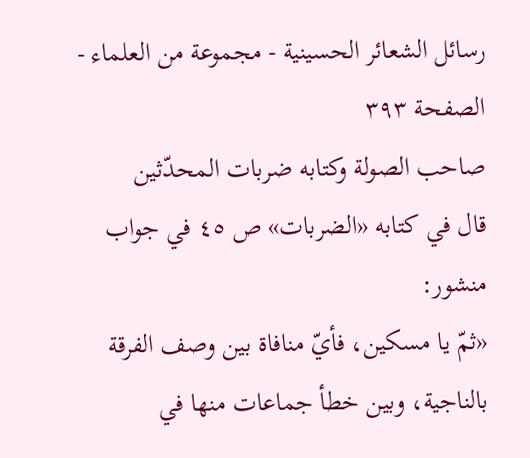رسائل الشعائر الحسينية - مجموعة من العلماء - الصفحة ٣٩٣
صاحب الصولة وكتابه ضربات المحدّثين
قال في كتابه «الضربات» ص ٤٥ في جواب منشور:
«ثمّ يا مسكين، فأيّ منافاة بين وصف الفرقة بالناجية، وبين خطأ جماعات منها في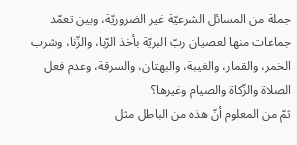جملة من المسائل الشرعيّة غير الضروريّة، وبين تعمّد جماعات منها لعصيان ربّ البريّة بأخذ الرّبا، والزّنا، وشرب الخمر، والقمار، والغيبة، والبهتان، والسرقة، وعدم فعل الصلاة والزّكاة والصيام وغيرها؟
ثمّ من المعلوم أنّ هذه من الباطل مثل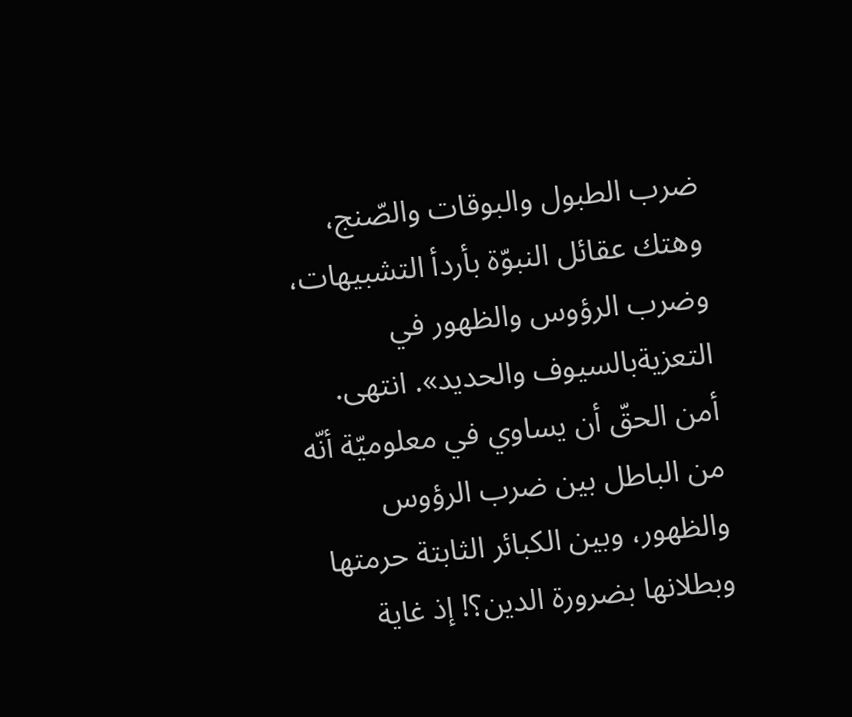ضرب الطبول والبوقات والصّنج، وهتك عقائل النبوّة بأردأ التشبيهات، وضرب الرؤوس والظهور في التعزيةبالسيوف والحديد». انتهى.
أمن الحقّ أن يساوي في معلوميّة أنّه من الباطل بين ضرب الرؤوس والظهور، وبين الكبائر الثابتة حرمتها وبطلانها بضرورة الدين؟! إذ غاية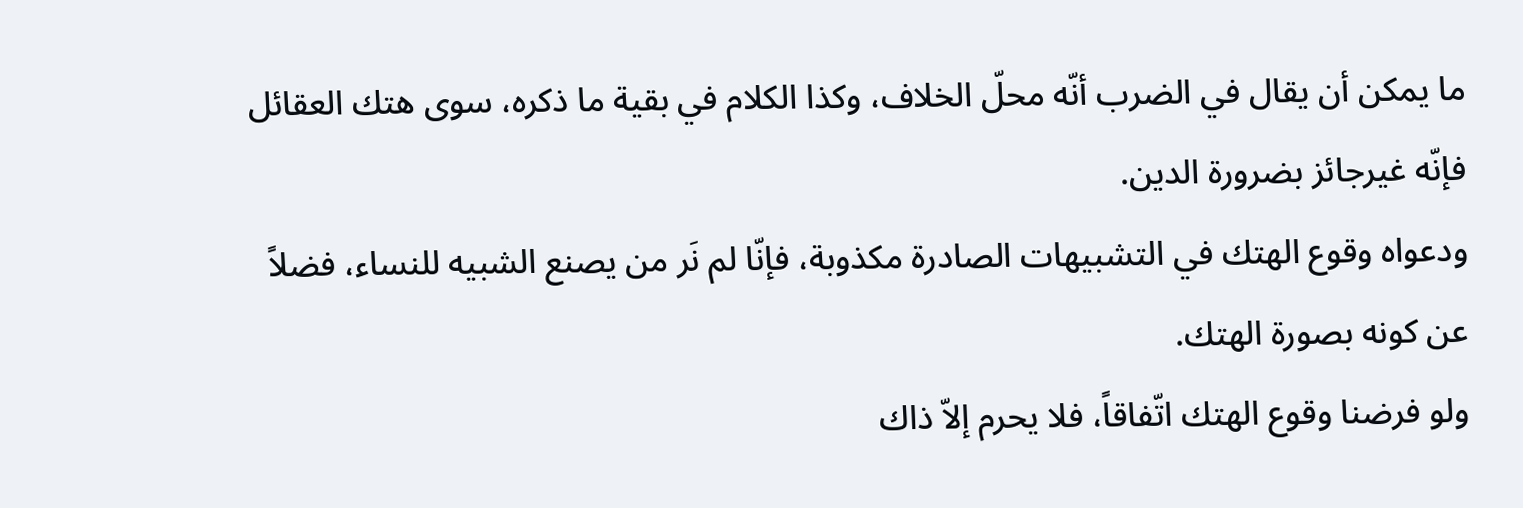ما يمكن أن يقال في الضرب أنّه محلّ الخلاف، وكذا الكلام في بقية ما ذكره، سوى هتك العقائل فإنّه غيرجائز بضرورة الدين.
ودعواه وقوع الهتك في التشبيهات الصادرة مكذوبة، فإنّا لم نَر من يصنع الشبيه للنساء، فضلاً عن كونه بصورة الهتك.
ولو فرضنا وقوع الهتك اتّفاقاً، فلا يحرم إلاّ ذاك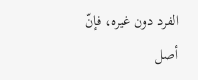الفرد دون غيره، فإنّ أصل